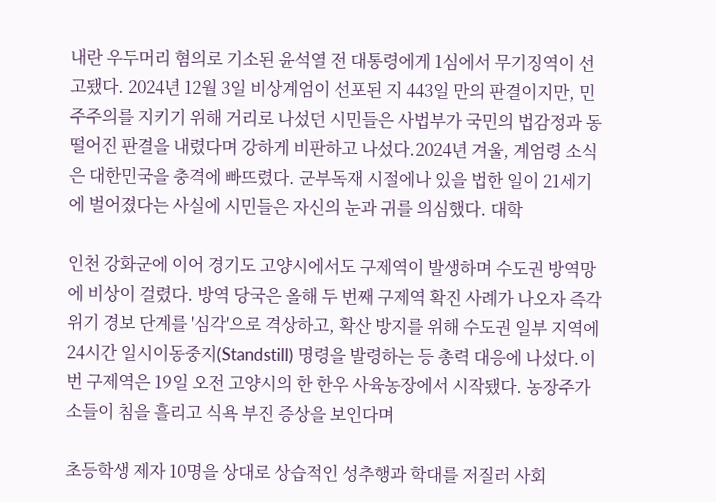내란 우두머리 혐의로 기소된 윤석열 전 대통령에게 1심에서 무기징역이 선고됐다. 2024년 12월 3일 비상계엄이 선포된 지 443일 만의 판결이지만, 민주주의를 지키기 위해 거리로 나섰던 시민들은 사법부가 국민의 법감정과 동떨어진 판결을 내렸다며 강하게 비판하고 나섰다.2024년 겨울, 계엄령 소식은 대한민국을 충격에 빠뜨렸다. 군부독재 시절에나 있을 법한 일이 21세기에 벌어졌다는 사실에 시민들은 자신의 눈과 귀를 의심했다. 대학

인천 강화군에 이어 경기도 고양시에서도 구제역이 발생하며 수도권 방역망에 비상이 걸렸다. 방역 당국은 올해 두 번째 구제역 확진 사례가 나오자 즉각 위기 경보 단계를 '심각'으로 격상하고, 확산 방지를 위해 수도권 일부 지역에 24시간 일시이동중지(Standstill) 명령을 발령하는 등 총력 대응에 나섰다.이번 구제역은 19일 오전 고양시의 한 한우 사육농장에서 시작됐다. 농장주가 소들이 침을 흘리고 식욕 부진 증상을 보인다며

초등학생 제자 10명을 상대로 상습적인 성추행과 학대를 저질러 사회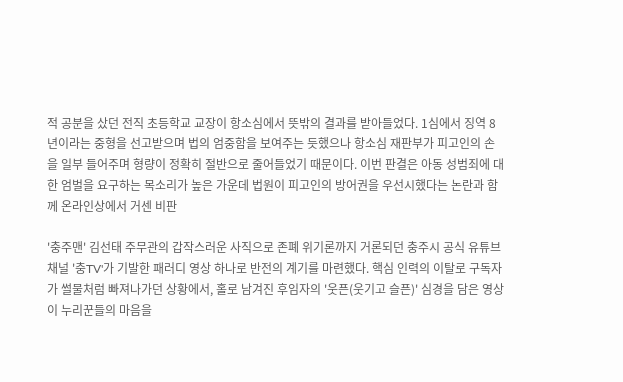적 공분을 샀던 전직 초등학교 교장이 항소심에서 뜻밖의 결과를 받아들었다. 1심에서 징역 8년이라는 중형을 선고받으며 법의 엄중함을 보여주는 듯했으나 항소심 재판부가 피고인의 손을 일부 들어주며 형량이 정확히 절반으로 줄어들었기 때문이다. 이번 판결은 아동 성범죄에 대한 엄벌을 요구하는 목소리가 높은 가운데 법원이 피고인의 방어권을 우선시했다는 논란과 함께 온라인상에서 거센 비판

'충주맨' 김선태 주무관의 갑작스러운 사직으로 존폐 위기론까지 거론되던 충주시 공식 유튜브 채널 '충TV'가 기발한 패러디 영상 하나로 반전의 계기를 마련했다. 핵심 인력의 이탈로 구독자가 썰물처럼 빠져나가던 상황에서, 홀로 남겨진 후임자의 '웃픈(웃기고 슬픈)' 심경을 담은 영상이 누리꾼들의 마음을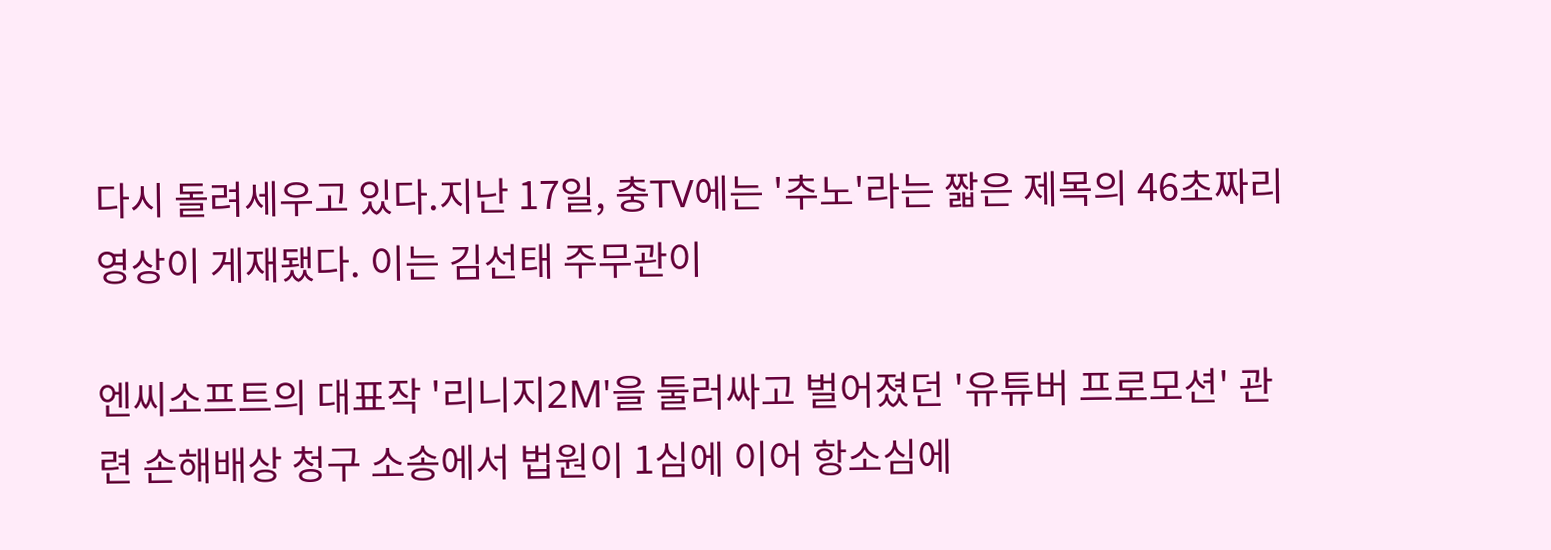다시 돌려세우고 있다.지난 17일, 충TV에는 '추노'라는 짧은 제목의 46초짜리 영상이 게재됐다. 이는 김선태 주무관이

엔씨소프트의 대표작 '리니지2M'을 둘러싸고 벌어졌던 '유튜버 프로모션' 관련 손해배상 청구 소송에서 법원이 1심에 이어 항소심에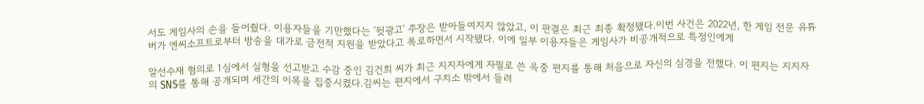서도 게임사의 손을 들어줬다. 이용자들을 기만했다는 '뒷광고' 주장은 받아들여지지 않았고, 이 판결은 최근 최종 확정됐다.이번 사건은 2022년, 한 게임 전문 유튜버가 엔씨소프트로부터 방송을 대가로 금전적 지원을 받았다고 폭로하면서 시작됐다. 이에 일부 이용자들은 게임사가 비공개적으로 특정인에게

알선수재 혐의로 1심에서 실형을 선고받고 수감 중인 김건희 씨가 최근 지지자에게 자필로 쓴 옥중 편지를 통해 처음으로 자신의 심경을 전했다. 이 편지는 지지자의 SNS를 통해 공개되며 세간의 이목을 집중시켰다.김씨는 편지에서 구치소 밖에서 들려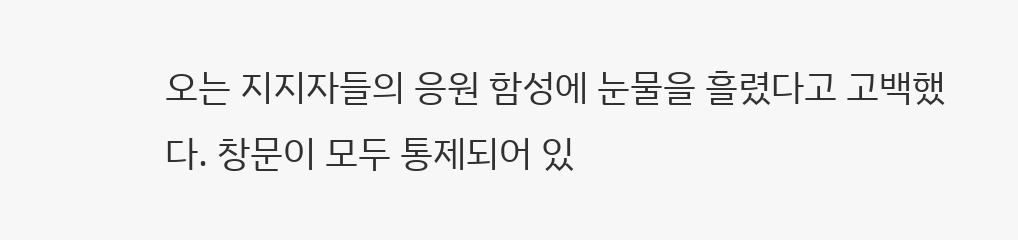오는 지지자들의 응원 함성에 눈물을 흘렸다고 고백했다. 창문이 모두 통제되어 있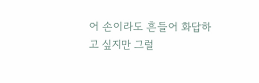어 손이라도 흔들어 화답하고 싶지만 그럴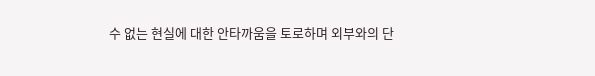수 없는 현실에 대한 안타까움을 토로하며 외부와의 단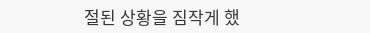절된 상황을 짐작게 했